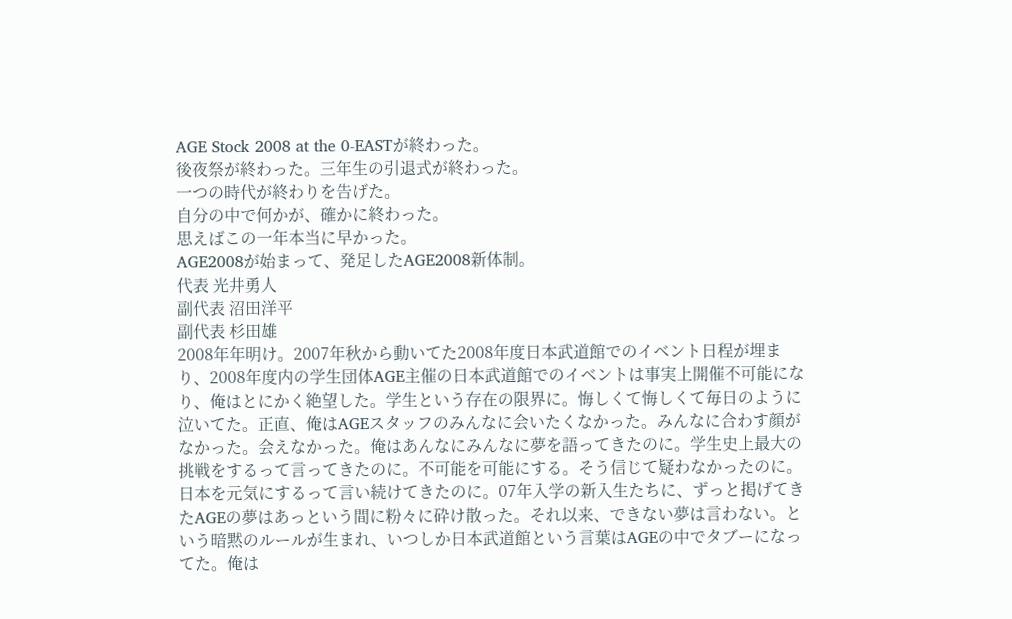AGE Stock 2008 at the 0-EASTが終わった。
後夜祭が終わった。三年生の引退式が終わった。
一つの時代が終わりを告げた。
自分の中で何かが、確かに終わった。
思えばこの一年本当に早かった。
AGE2008が始まって、発足したAGE2008新体制。
代表 光井勇人
副代表 沼田洋平
副代表 杉田雄
2008年年明け。2007年秋から動いてた2008年度日本武道館でのイベント日程が埋まり、2008年度内の学生団体AGE主催の日本武道館でのイベントは事実上開催不可能になり、俺はとにかく絶望した。学生という存在の限界に。悔しくて悔しくて毎日のように泣いてた。正直、俺はAGEスタッフのみんなに会いたくなかった。みんなに合わす顔がなかった。会えなかった。俺はあんなにみんなに夢を語ってきたのに。学生史上最大の挑戦をするって言ってきたのに。不可能を可能にする。そう信じて疑わなかったのに。日本を元気にするって言い続けてきたのに。07年入学の新入生たちに、ずっと掲げてきたAGEの夢はあっという間に粉々に砕け散った。それ以来、できない夢は言わない。という暗黙のルールが生まれ、いつしか日本武道館という言葉はAGEの中でタブーになってた。俺は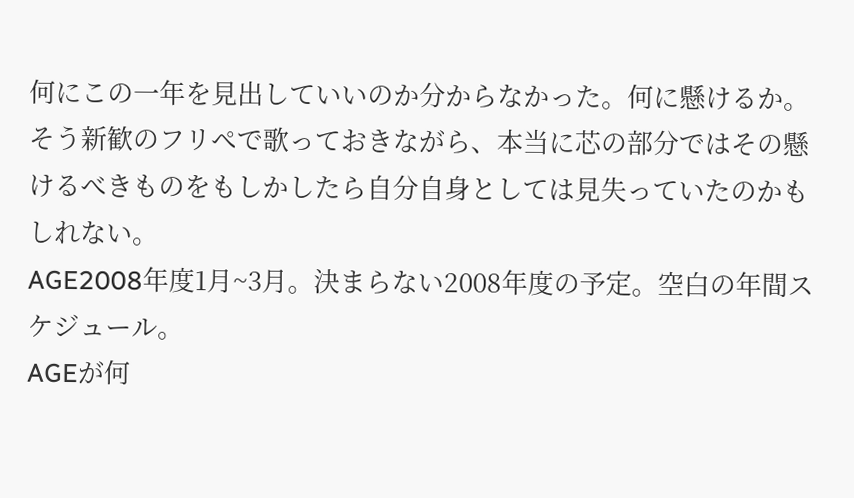何にこの一年を見出していいのか分からなかった。何に懸けるか。そう新歓のフリペで歌っておきながら、本当に芯の部分ではその懸けるべきものをもしかしたら自分自身としては見失っていたのかもしれない。
AGE2008年度1月~3月。決まらない2008年度の予定。空白の年間スケジュール。
AGEが何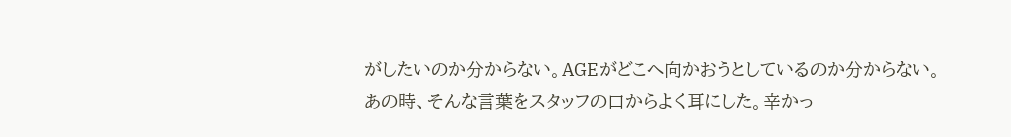がしたいのか分からない。AGEがどこへ向かおうとしているのか分からない。
あの時、そんな言葉をスタッフの口からよく耳にした。辛かっ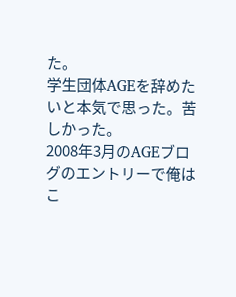た。
学生団体AGEを辞めたいと本気で思った。苦しかった。
2008年3月のAGEブログのエントリーで俺はこ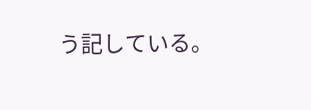う記している。